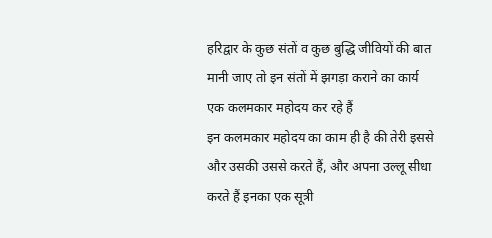हरिद्वार के कुछ संतों व कुछ बुद्धि जीवियों की बात मानी जाए तो इन संतों में झगड़ा कराने का कार्य एक कलमकार महोदय कर रहे हैं
इन कलमकार महोदय का काम ही है की तेरी इससे और उसकी उससे करते हैं, और अपना उल्लू सीधा करते हैं इनका एक सूत्री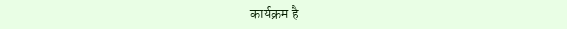कार्यक्रम है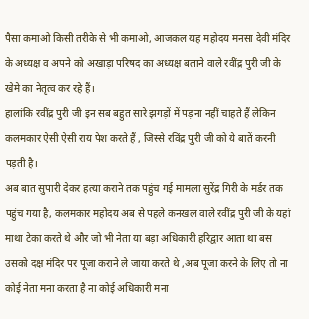पैसा कमाओ किसी तरीके से भी कमाओ, आजकल यह महोदय मनसा देवी मंदिर के अध्यक्ष व अपने को अखाड़ा परिषद का अध्यक्ष बताने वाले रवींद्र पुरी जी के खेमे का नेतृत्व कर रहे हैं।
हालांकि रवींद्र पुरी जी इन सब बहुत सारे झगड़ों में पड़ना नहीं चाहते हैं लेकिन कलमकार ऐसी ऐसी राय पेश करते हैं , जिस्से रविंद्र पुरी जी को ये बातें करनी पड़ती है।
अब बात सुपारी देकर हत्या कराने तक पहुंच गई मामला सुरेंद्र गिरी के मर्डर तक पहुंच गया है, कलमकार महोदय अब से पहले कनखल वाले रवींद्र पुरी जी के यहां माथा टेका करते थे और जो भी नेता या बड़ा अधिकारी हरिद्वार आता था बस उसको दक्ष मंदिर पर पूजा कराने ले जाया करते थे ,अब पूजा करने के लिए तो ना कोई नेता मना करता है ना कोई अधिकारी मना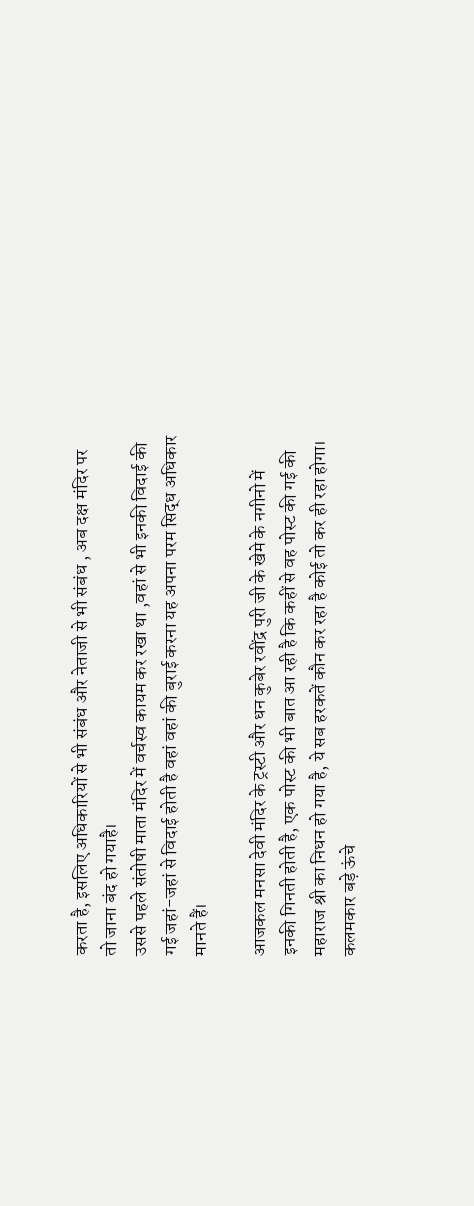करता है, इसलिए अधिकारियों से भी संबंध और नेताजी से भी संबंध , अब दक्ष मंदिर पर तो जाना बंद हो गयाहै।
उससे पहले संतोषी माता मंदिर में वर्चस्व कायम कर रखा था ,वहां से भी इनकी विदाई की गई जहां-जहां से विदाई होती है वहां वहां की बुराई करना यह अपना परम सिद्ध अधिकार मानते हैं।

आजकल मनसा देवी मंदिर के ट्रस्टी और धन कुबेर रवींद्र पुरी जी के खेमे के नगीनो में इनकी गिनती होती है, एक पोस्ट की भी बात आ रही है कि कहीं से वह पोस्ट की गई की महाराज श्री का निधन हो गया है, ये सब हरकतें कौन कर रहा है कोई तो कर ही रहा होगा।
कलमकार बड़े ऊंचे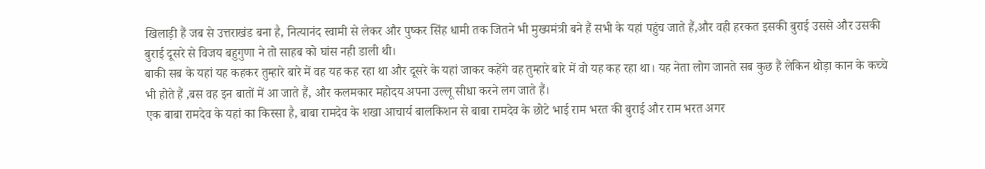खिलाड़ी हैं जब से उत्तराखंड बना है, नित्यानंद स्वामी से लेकर और पुष्कर सिंह धामी तक जितने भी मुख्यमंत्री बने हैं सभी के यहां पहुंच जाते हैं,और वही हरकत इसकी बुराई उससे और उसकी बुराई दूसरे से विजय बहुगुणा ने तो साहब को घांस नही डाली थी।
बाकी सब के यहां यह कहकर तुम्हारे बारे में वह यह कह रहा था और दूसरे के यहां जाकर कहेंगे वह तुम्हारे बारे में वो यह कह रहा था। यह नेता लोग जानते सब कुछ हैं लेकिन थोड़ा कान के कच्चे भी होते हैं ,बस वह इन बातों में आ जाते हैं, और कलमकार महोदय अपना उल्लू सीधा करने लग जाते हैं।
एक बाबा रामदेव के यहां का किस्सा है, बाबा रामदेव के शखा आचार्य बालकिशन से बाबा रामदेव के छोटे भाई राम भरत की बुराई और राम भरत अगर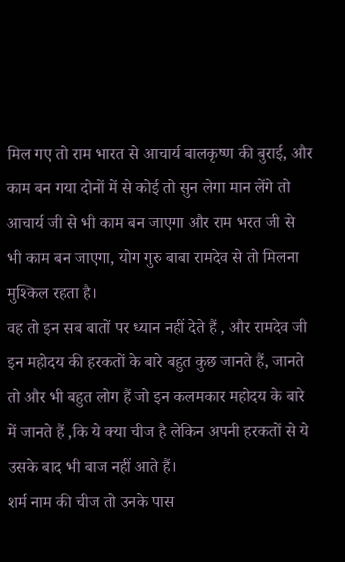मिल गए तो राम भारत से आचार्य बालकृष्ण की बुराई, और काम बन गया दोनों में से कोई तो सुन लेगा मान लेंगे तो आचार्य जी से भी काम बन जाएगा और राम भरत जी से भी काम बन जाएगा, योग गुरु बाबा रामदेव से तो मिलना मुश्किल रहता है।
वह तो इन सब बातों पर ध्यान नहीं देते हैं , और रामदेव जी इन महोदय की हरकतों के बारे बहुत कुछ जानते हैं, जानते तो और भी बहुत लोग हैं जो इन कलमकार महोदय के बारे में जानते हैं ,कि ये क्या चीज है लेकिन अपनी हरकतों से ये उसके बाद भी बाज नहीं आते हैं।
शर्म नाम की चीज तो उनके पास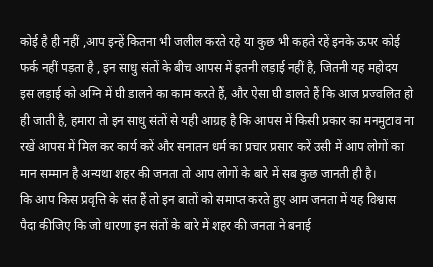कोई है ही नहीं ,आप इन्हें कितना भी जलील करते रहे या कुछ भी कहते रहें इनके ऊपर कोई फर्क नहीं पड़ता है , इन साधु संतों के बीच आपस में इतनी लड़ाई नहीं है, जितनी यह महोदय इस लड़ाई को अग्नि में घी डालने का काम करते हैं, और ऐसा घी डालते हैं कि आज प्रज्वलित हो ही जाती है, हमारा तो इन साधु संतों से यही आग्रह है कि आपस में किसी प्रकार का मनमुटाव ना रखें आपस में मिल कर कार्य करें और सनातन धर्म का प्रचार प्रसार करें उसी में आप लोगों का मान सम्मान है अन्यथा शहर की जनता तो आप लोगों के बारे में सब कुछ जानती ही है।
कि आप किस प्रवृत्ति के संत हैं तो इन बातों को समाप्त करते हुए आम जनता में यह विश्वास पैदा कीजिए कि जो धारणा इन संतों के बारे में शहर की जनता ने बनाई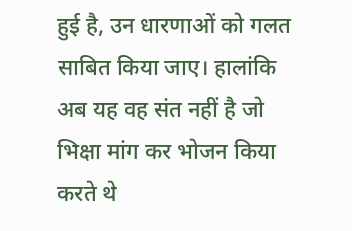हुई है, उन धारणाओं को गलत साबित किया जाए। हालांकि अब यह वह संत नहीं है जो भिक्षा मांग कर भोजन किया करते थे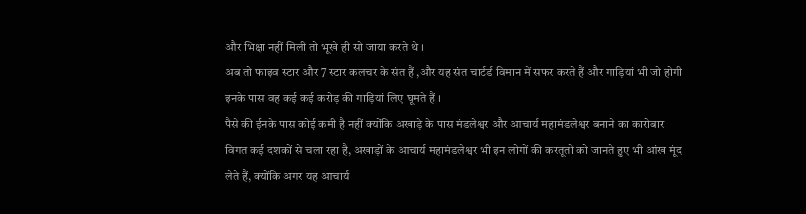और भिक्षा नहीं मिली तो भूखे ही सो जाया करते थे ।
अब तो फाइव स्टार और 7 स्टार कलचर के संत हैं ,और यह संत चार्टर्ड विमान में सफर करते हैं और गाड़ियां भी जो होगी इनके पास वह कई कई करोड़ की गाड़ियां लिए घूमते हैं ।
पैसे की ईनके पास कोई कमी है नहीं क्योंकि अखाड़े के पास मंडलेश्वर और आचार्य महामंडलेश्वर बनाने का कारोबार विगत कई दशकों से चला रहा है, अखाड़ों के आचार्य महामंडलेश्वर भी इन लोगों की करतूतो को जानते हुए भी आंख मूंद लेते हैं, क्योंकि अगर यह आचार्य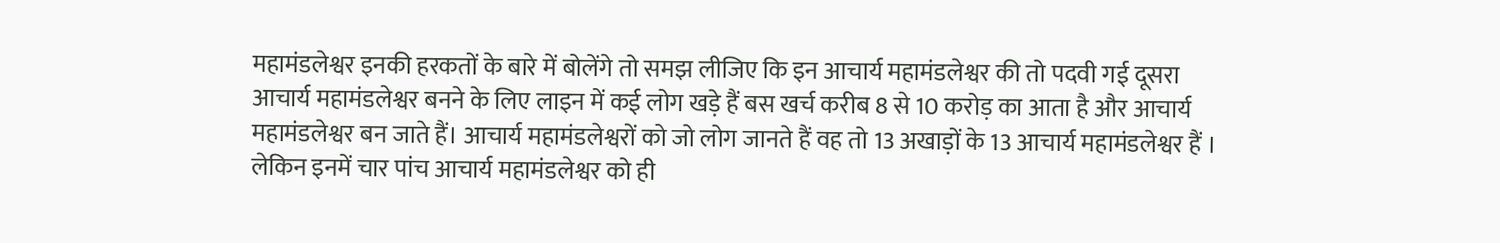महामंडलेश्वर इनकी हरकतों के बारे में बोलेंगे तो समझ लीजिए कि इन आचार्य महामंडलेश्वर की तो पदवी गई दूसरा आचार्य महामंडलेश्वर बनने के लिए लाइन में कई लोग खड़े हैं बस खर्च करीब 8 से 10 करोड़ का आता है और आचार्य महामंडलेश्वर बन जाते हैं। आचार्य महामंडलेश्वरों को जो लोग जानते हैं वह तो 13 अखाड़ों के 13 आचार्य महामंडलेश्वर हैं ।
लेकिन इनमें चार पांच आचार्य महामंडलेश्वर को ही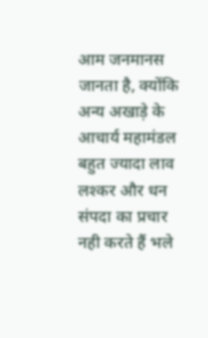आम जनमानस जानता है, क्योंकि अन्य अखाड़े के आचार्य महामंडल बहुत ज्यादा लाव लश्कर और धन संपदा का प्रचार नही करते हैं भले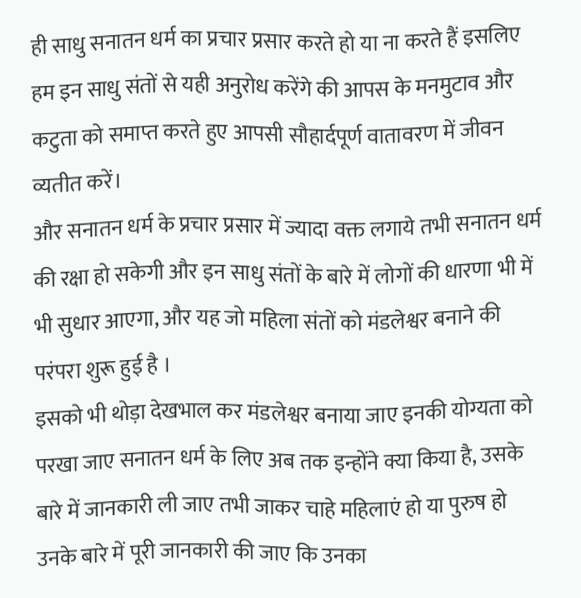ही साधु सनातन धर्म का प्रचार प्रसार करते हो या ना करते हैं इसलिए हम इन साधु संतों से यही अनुरोध करेंगे की आपस के मनमुटाव और कटुता को समाप्त करते हुए आपसी सौहार्दपूर्ण वातावरण में जीवन व्यतीत करें।
और सनातन धर्म के प्रचार प्रसार में ज्यादा वक्त लगाये तभी सनातन धर्म की रक्षा हो सकेगी और इन साधु संतों के बारे में लोगों की धारणा भी में भी सुधार आएगा, और यह जो महिला संतों को मंडलेश्वर बनाने की परंपरा शुरू हुई है ।
इसको भी थोड़ा देखभाल कर मंडलेश्वर बनाया जाए इनकी योग्यता को परखा जाए सनातन धर्म के लिए अब तक इन्होंने क्या किया है, उसके बारे में जानकारी ली जाए तभी जाकर चाहे महिलाएं हो या पुरुष हो उनके बारे में पूरी जानकारी की जाए कि उनका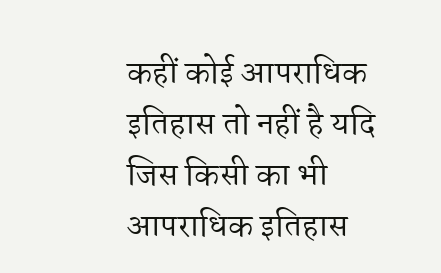कहीं कोई आपराधिक इतिहास तो नहीं है यदि जिस किसी का भी आपराधिक इतिहास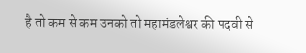है तो कम से कम उनको तो महामंडलेश्वर की पदवी से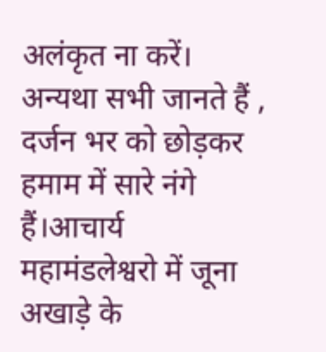अलंकृत ना करें। अन्यथा सभी जानते हैं , दर्जन भर को छोड़कर हमाम में सारे नंगे हैं।आचार्य महामंडलेश्वरो में जूना अखाड़े के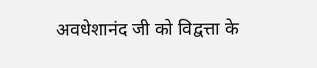अवधेशानंद जी को विद्वत्ता के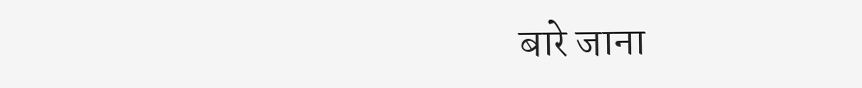बारे जाना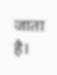जाता है।